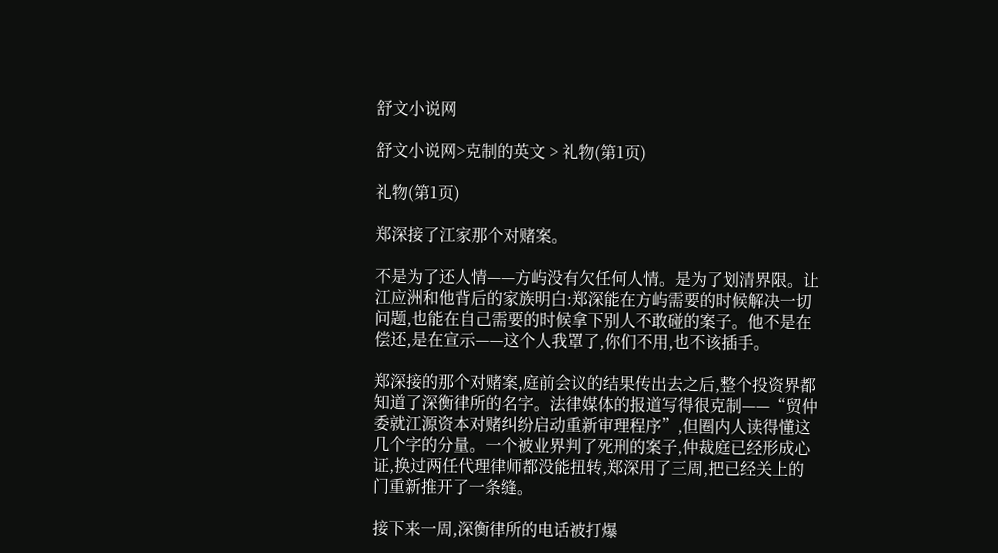舒文小说网

舒文小说网>克制的英文 > 礼物(第1页)

礼物(第1页)

郑深接了江家那个对赌案。

不是为了还人情——方屿没有欠任何人情。是为了划清界限。让江应洲和他背后的家族明白:郑深能在方屿需要的时候解决一切问题,也能在自己需要的时候拿下别人不敢碰的案子。他不是在偿还,是在宣示——这个人我罩了,你们不用,也不该插手。

郑深接的那个对赌案,庭前会议的结果传出去之后,整个投资界都知道了深衡律所的名字。法律媒体的报道写得很克制——“贸仲委就江源资本对赌纠纷启动重新审理程序”,但圈内人读得懂这几个字的分量。一个被业界判了死刑的案子,仲裁庭已经形成心证,换过两任代理律师都没能扭转,郑深用了三周,把已经关上的门重新推开了一条缝。

接下来一周,深衡律所的电话被打爆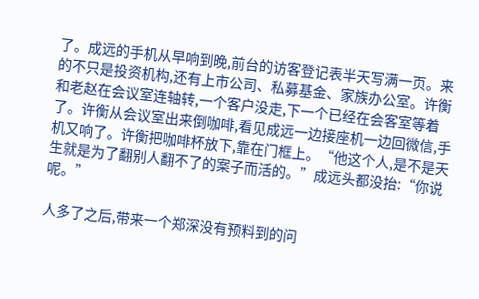了。成远的手机从早响到晚,前台的访客登记表半天写满一页。来的不只是投资机构,还有上市公司、私募基金、家族办公室。许衡和老赵在会议室连轴转,一个客户没走,下一个已经在会客室等着了。许衡从会议室出来倒咖啡,看见成远一边接座机一边回微信,手机又响了。许衡把咖啡杯放下,靠在门框上。“他这个人,是不是天生就是为了翻别人翻不了的案子而活的。”成远头都没抬:“你说呢。”

人多了之后,带来一个郑深没有预料到的问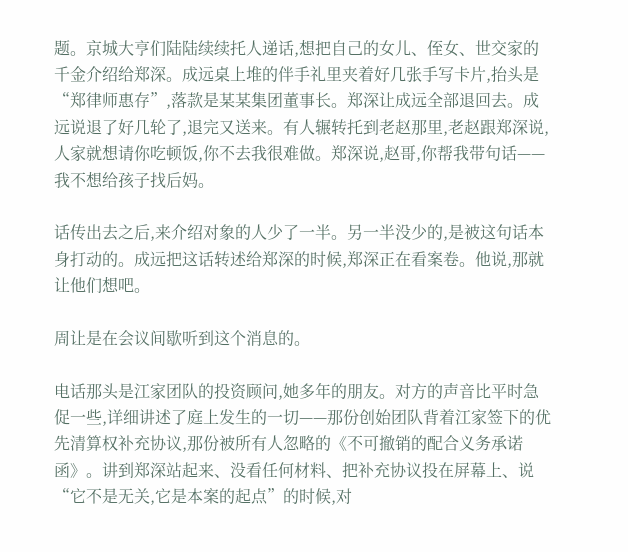题。京城大亨们陆陆续续托人递话,想把自己的女儿、侄女、世交家的千金介绍给郑深。成远桌上堆的伴手礼里夹着好几张手写卡片,抬头是“郑律师惠存”,落款是某某集团董事长。郑深让成远全部退回去。成远说退了好几轮了,退完又送来。有人辗转托到老赵那里,老赵跟郑深说,人家就想请你吃顿饭,你不去我很难做。郑深说,赵哥,你帮我带句话——我不想给孩子找后妈。

话传出去之后,来介绍对象的人少了一半。另一半没少的,是被这句话本身打动的。成远把这话转述给郑深的时候,郑深正在看案卷。他说,那就让他们想吧。

周让是在会议间歇听到这个消息的。

电话那头是江家团队的投资顾问,她多年的朋友。对方的声音比平时急促一些,详细讲述了庭上发生的一切——那份创始团队背着江家签下的优先清算权补充协议,那份被所有人忽略的《不可撤销的配合义务承诺函》。讲到郑深站起来、没看任何材料、把补充协议投在屏幕上、说“它不是无关,它是本案的起点”的时候,对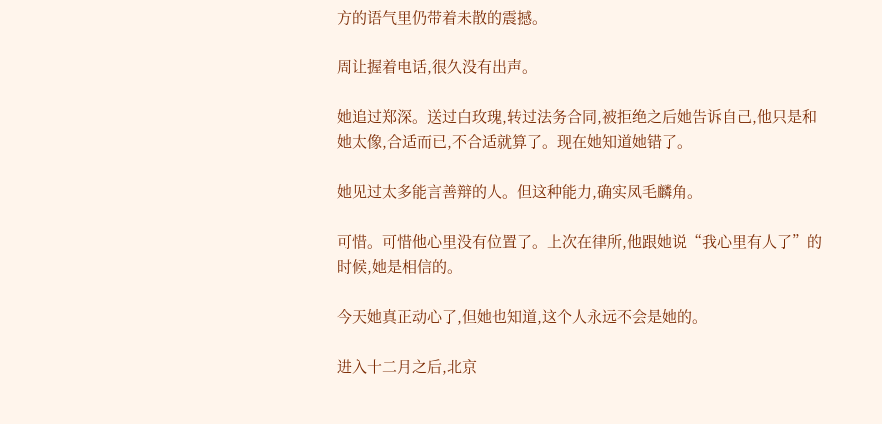方的语气里仍带着未散的震撼。

周让握着电话,很久没有出声。

她追过郑深。送过白玫瑰,转过法务合同,被拒绝之后她告诉自己,他只是和她太像,合适而已,不合适就算了。现在她知道她错了。

她见过太多能言善辩的人。但这种能力,确实凤毛麟角。

可惜。可惜他心里没有位置了。上次在律所,他跟她说“我心里有人了”的时候,她是相信的。

今天她真正动心了,但她也知道,这个人永远不会是她的。

进入十二月之后,北京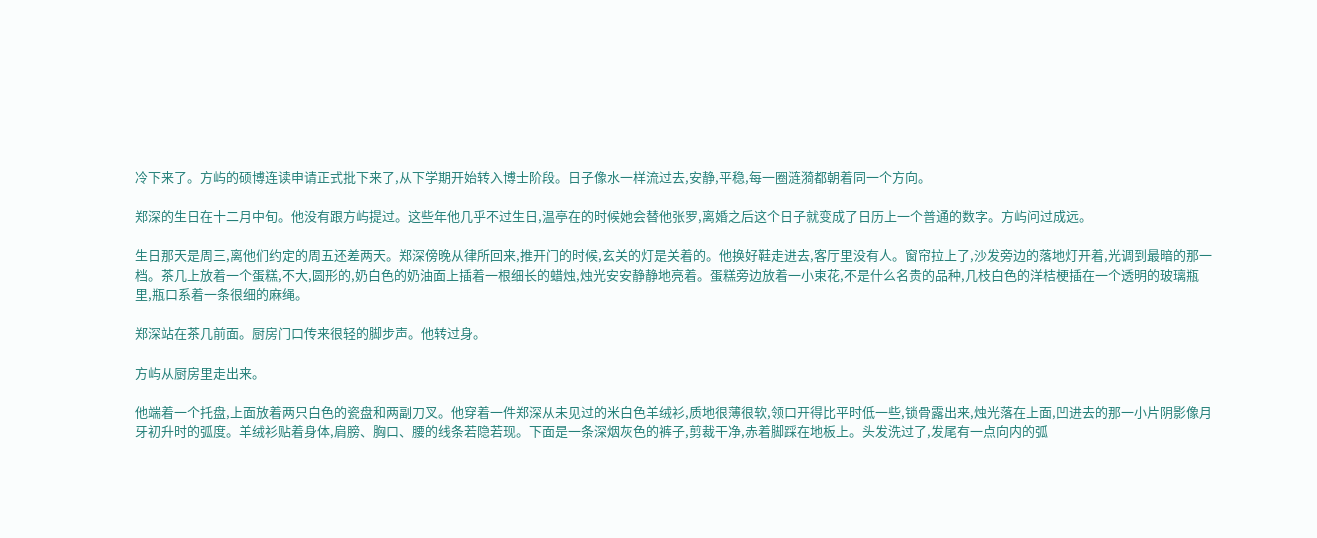冷下来了。方屿的硕博连读申请正式批下来了,从下学期开始转入博士阶段。日子像水一样流过去,安静,平稳,每一圈涟漪都朝着同一个方向。

郑深的生日在十二月中旬。他没有跟方屿提过。这些年他几乎不过生日,温亭在的时候她会替他张罗,离婚之后这个日子就变成了日历上一个普通的数字。方屿问过成远。

生日那天是周三,离他们约定的周五还差两天。郑深傍晚从律所回来,推开门的时候,玄关的灯是关着的。他换好鞋走进去,客厅里没有人。窗帘拉上了,沙发旁边的落地灯开着,光调到最暗的那一档。茶几上放着一个蛋糕,不大,圆形的,奶白色的奶油面上插着一根细长的蜡烛,烛光安安静静地亮着。蛋糕旁边放着一小束花,不是什么名贵的品种,几枝白色的洋桔梗插在一个透明的玻璃瓶里,瓶口系着一条很细的麻绳。

郑深站在茶几前面。厨房门口传来很轻的脚步声。他转过身。

方屿从厨房里走出来。

他端着一个托盘,上面放着两只白色的瓷盘和两副刀叉。他穿着一件郑深从未见过的米白色羊绒衫,质地很薄很软,领口开得比平时低一些,锁骨露出来,烛光落在上面,凹进去的那一小片阴影像月牙初升时的弧度。羊绒衫贴着身体,肩膀、胸口、腰的线条若隐若现。下面是一条深烟灰色的裤子,剪裁干净,赤着脚踩在地板上。头发洗过了,发尾有一点向内的弧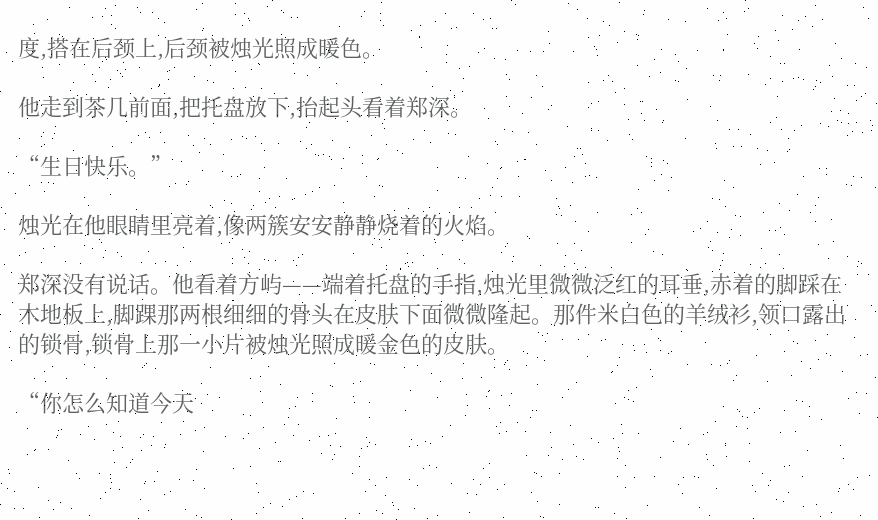度,搭在后颈上,后颈被烛光照成暖色。

他走到茶几前面,把托盘放下,抬起头看着郑深。

“生日快乐。”

烛光在他眼睛里亮着,像两簇安安静静烧着的火焰。

郑深没有说话。他看着方屿——端着托盘的手指,烛光里微微泛红的耳垂,赤着的脚踩在木地板上,脚踝那两根细细的骨头在皮肤下面微微隆起。那件米白色的羊绒衫,领口露出的锁骨,锁骨上那一小片被烛光照成暖金色的皮肤。

“你怎么知道今天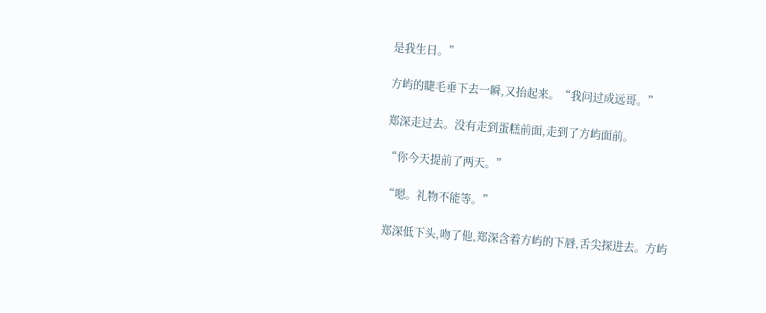是我生日。”

方屿的睫毛垂下去一瞬,又抬起来。“我问过成远哥。”

郑深走过去。没有走到蛋糕前面,走到了方屿面前。

“你今天提前了两天。”

“嗯。礼物不能等。”

郑深低下头,吻了他,郑深含着方屿的下唇,舌尖探进去。方屿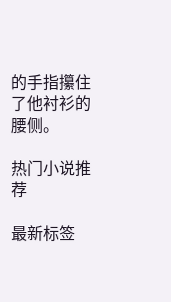的手指攥住了他衬衫的腰侧。

热门小说推荐

最新标签